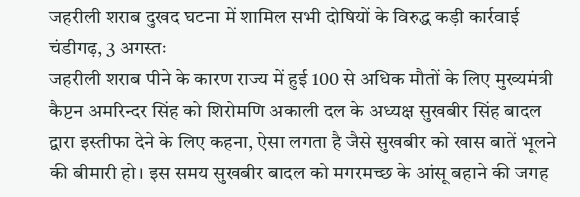जहरीली शराब दुखद घटना में शामिल सभी दोषियों के विरुद्ध कड़ी कार्रवाई
चंडीगढ़, 3 अगस्तः
जहरीली शराब पीने के कारण राज्य में हुई 100 से अधिक मौतों के लिए मुख्यमंत्री कैप्टन अमरिन्दर सिंह को शिरोमणि अकाली दल के अध्यक्ष सुखबीर सिंह बादल द्वारा इस्तीफा देने के लिए कहना, ऐसा लगता है जैसे सुखबीर को खास बातें भूलने की बीमारी हो। इस समय सुखबीर बादल को मगरमच्छ के आंसू बहाने की जगह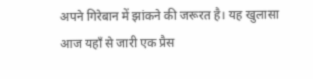अपने गिरेबान में झांकने की जरूरत है। यह खुलासा आज यहाँ से जारी एक प्रैस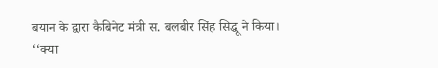बयान के द्वारा कैबिनेट मंत्री स. बलबीर सिंह सिद्धू ने किया।
‘‘क्या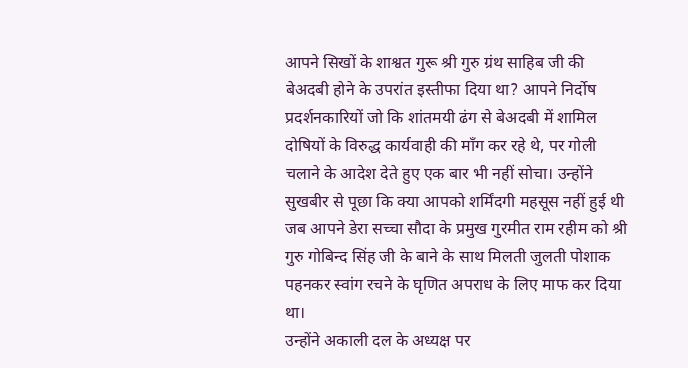आपने सिखों के शाश्वत गुरू श्री गुरु ग्रंथ साहिब जी की बेअदबी होने के उपरांत इस्तीफा दिया था? आपने निर्दोष प्रदर्शनकारियों जो कि शांतमयी ढंग से बेअदबी में शामिल दोषियों के विरुद्ध कार्यवाही की माँग कर रहे थे, पर गोली चलाने के आदेश देते हुए एक बार भी नहीं सोचा। उन्होंने सुखबीर से पूछा कि क्या आपको शर्मिंदगी महसूस नहीं हुई थी जब आपने डेरा सच्चा सौदा के प्रमुख गुरमीत राम रहीम को श्री गुरु गोबिन्द सिंह जी के बाने के साथ मिलती जुलती पोशाक पहनकर स्वांग रचने के घृणित अपराध के लिए माफ कर दिया था।
उन्होंने अकाली दल के अध्यक्ष पर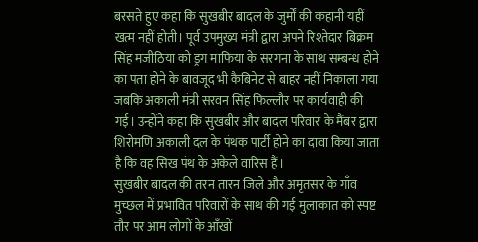बरसते हुए कहा कि सुखबीर बादल के जुर्मों की कहानी यहीं खत्म नहीं होती। पूर्व उपमुख्य मंत्री द्वारा अपने रिश्तेदार बिक्रम सिंह मजीठिया को ड्रग माफिया के सरगना के साथ सम्बन्ध होने का पता होने के बावजूद भी कैबिनेट से बाहर नहीं निकाला गया जबकि अकाली मंत्री सरवन सिंह फिल्लौर पर कार्यवाही की गई। उन्होंने कहा कि सुखबीर और बादल परिवार के मैंबर द्वारा शिरोमणि अकाली दल के पंथक पार्टी होने का दावा किया जाता है कि वह सिख पंथ के अकेले वारिस हैं।
सुखबीर बादल की तरन तारन जिले और अमृतसर के गाँव मुच्छल में प्रभावित परिवारों के साथ की गई मुलाकात को स्पष्ट तौर पर आम लोगों के आँखों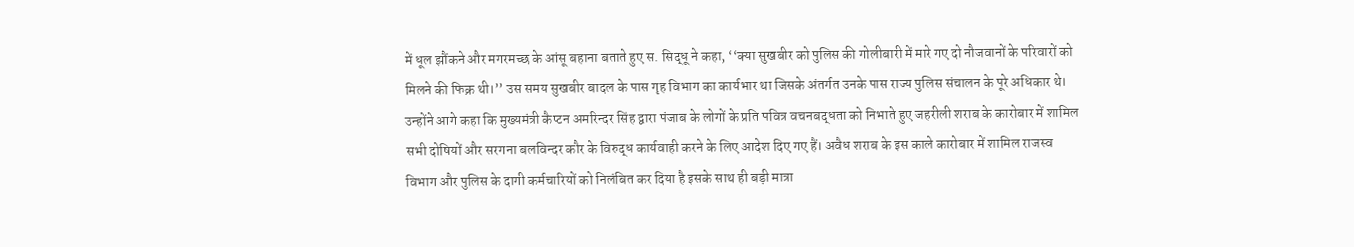में धूल झौंकने और मगरमच्छ के आंसू बहाना बताते हुए स. सिद्धू ने कहा, ‘‘क्या सुखबीर को पुलिस की गोलीबारी में मारे गए दो नौजवानों के परिवारों को मिलने की फिक्र थी।’’ उस समय सुखबीर बादल के पास गृह विभाग का कार्यभार था जिसके अंतर्गत उनके पास राज्य पुलिस संचालन के पूरे अधिकार थे।
उन्होंने आगे कहा कि मुख्यमंत्री कैप्टन अमरिन्दर सिंह द्वारा पंजाब के लोगों के प्रति पवित्र वचनबद्धता को निभाते हुए जहरीली शराब के कारोबार में शामिल सभी दोषियों और सरगना बलविन्दर कौर के विरुद्ध कार्यवाही करने के लिए आदेश दिए गए हैं। अवैध शराब के इस काले कारोबार में शामिल राजस्व विभाग और पुलिस के दागी कर्मचारियों को निलंबित कर दिया है इसके साथ ही बड़ी मात्रा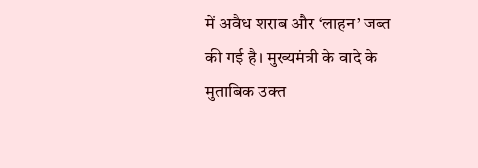में अवैध शराब और ‘लाहन’ जब्त की गई है। मुख्यमंत्री के वादे के मुताबिक उक्त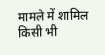मामले में शामिल किसी भी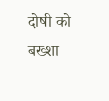दोषी को बख्शा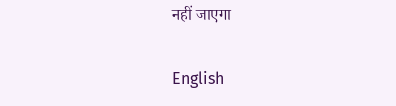नहीं जाएगा

English